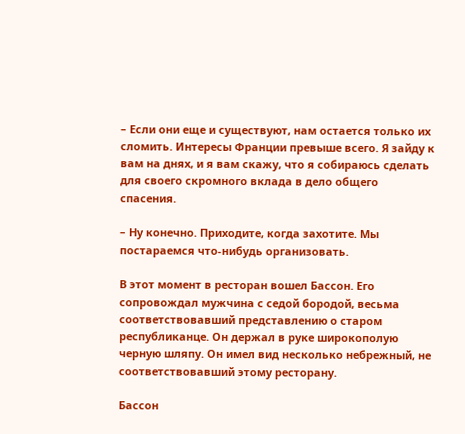– Если они еще и существуют, нам остается только их сломить. Интересы Франции превыше всего. Я зайду к вам на днях, и я вам скажу, что я собираюсь сделать для своего скромного вклада в дело общего спасения.

– Ну конечно. Приходите, когда захотите. Мы постараемся что-нибудь организовать.

В этот момент в ресторан вошел Бассон. Его сопровождал мужчина с седой бородой, весьма соответствовавший представлению о старом республиканце. Он держал в руке широкополую черную шляпу. Он имел вид несколько небрежный, не соответствовавший этому ресторану.

Бассон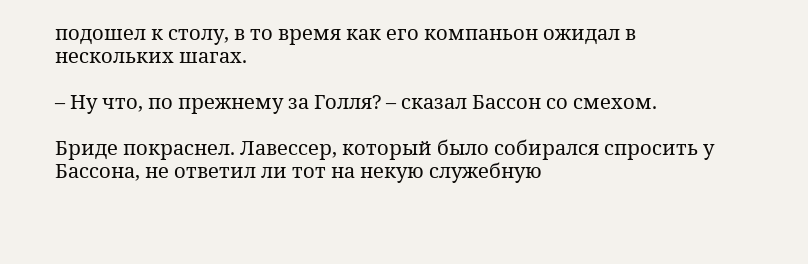подошел к столу, в то время как его компаньон ожидал в нескольких шагах.

– Ну что, по прежнему за Голля? – сказал Бассон со смехом.

Бриде покраснел. Лавессер, который было собирался спросить у Бассона, не ответил ли тот на некую служебную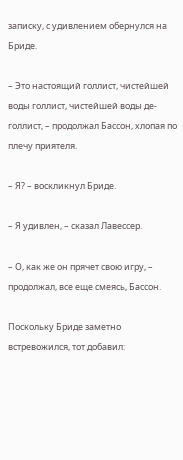записку, с удивлением обернулся на Бриде.

– Это настоящий голлист, чистейшей воды голлист, чистейшей воды де-голлист, – продолжал Бассон, хлопая по плечу приятеля.

– Я? – воскликнул Бриде.

– Я удивлен, – сказал Лавессер.

– О, как же он прячет свою игру, – продолжал, все еще смеясь, Бассон.

Поскольку Бриде заметно встревожился, тот добавил: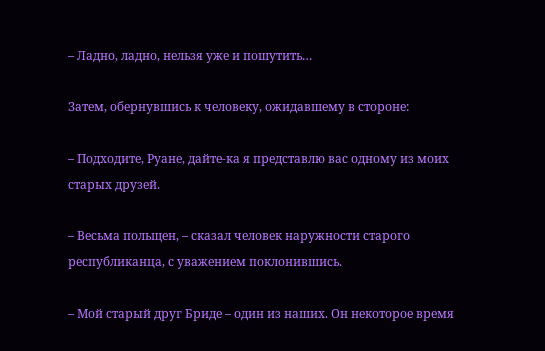– Ладно, ладно, нельзя уже и пошутить…

Затем, обернувшись к человеку, ожидавшему в стороне:

– Подходите, Руане, дайте-ка я представлю вас одному из моих старых друзей.

– Весьма польщен, – сказал человек наружности старого республиканца, с уважением поклонившись.

– Мой старый друг Бриде – один из наших. Он некоторое время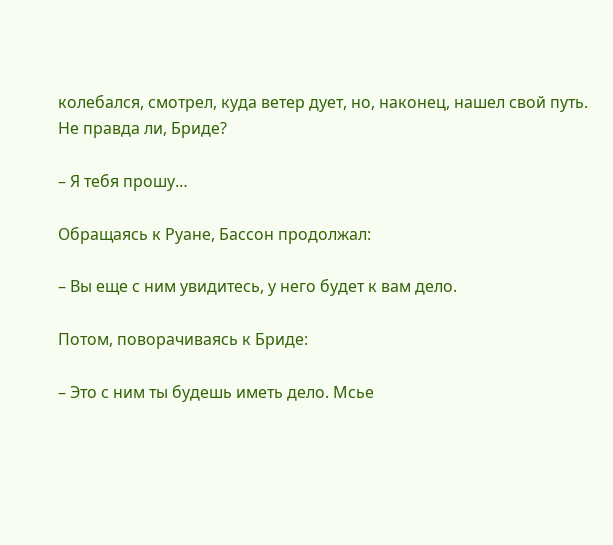колебался, смотрел, куда ветер дует, но, наконец, нашел свой путь. Не правда ли, Бриде?

– Я тебя прошу…

Обращаясь к Руане, Бассон продолжал:

– Вы еще с ним увидитесь, у него будет к вам дело.

Потом, поворачиваясь к Бриде:

– Это с ним ты будешь иметь дело. Мсье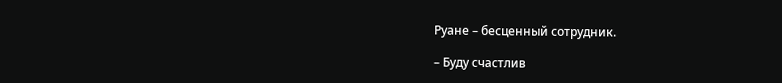Руане – бесценный сотрудник.

– Буду счастлив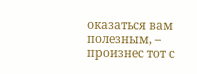оказаться вам полезным, – произнес тот с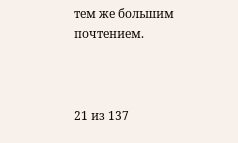тем же большим почтением.



21 из 137